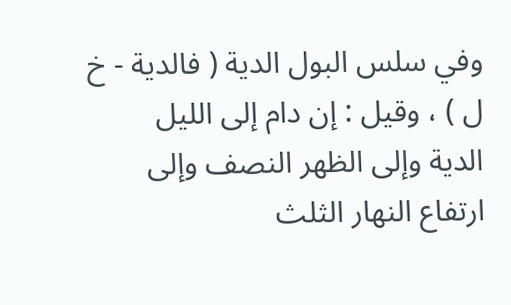وفي سلس البول الدية ( فالدية - خ ل ) ، وقيل : إن دام إلى الليل
الدية وإلى الظهر النصف وإلى ارتفاع النهار الثلث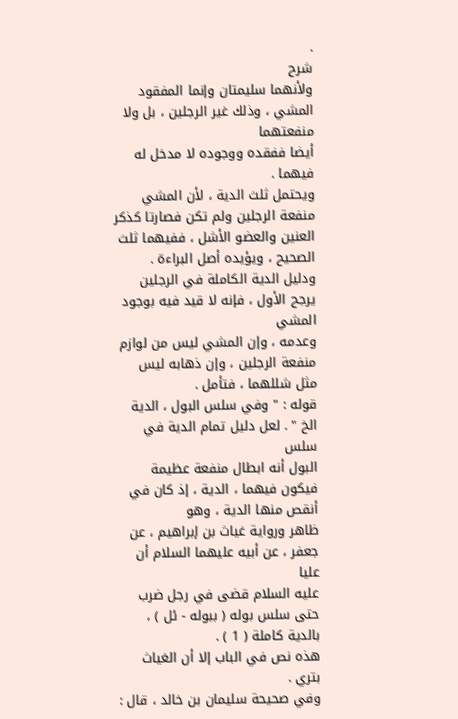.
شرح
ولأنهما سليمتان وإنما المفقود المشي ، وذلك غير الرجلين ، بل ولا منفعتهما
أيضا ففقده ووجوده لا مدخل له فيهما .
ويحتمل ثلث الدية ، لأن المشي منفعة الرجلين ولم تكن فصارتا كذكر
العنين والعضو الأشل ، ففيهما ثلث الصحيح ، ويؤيده أصل البراءة .
ودليل الدية الكاملة في الرجلين يرجح الأول ، فإنه لا قيد فيه بوجود المشي
وعدمه ، وإن المشي ليس من لوازم منفعة الرجلين ، وإن ذهابه ليس مثل شللهما ، فتأمل .
قوله : " وفي سلس البول ، الدية الخ " . لعل دليل تمام الدية في سلس
البول أنه ابطال منفعة عظيمة فيكون فيهما ، الدية ، إذ كان في أنقص منها الدية ، وهو
ظاهر ورواية غياث بن إبراهيم ، عن جعفر ، عن أبيه عليهما السلام أن عليا
عليه السلام قضى في رجل ضرب حتى سلس بوله ( ببوله - ئل ) ، بالدية كاملة ( 1 ) .
هذه نص في الباب إلا أن الغياث بتري .
وفي صحيحة سليمان بن خالد ، قال :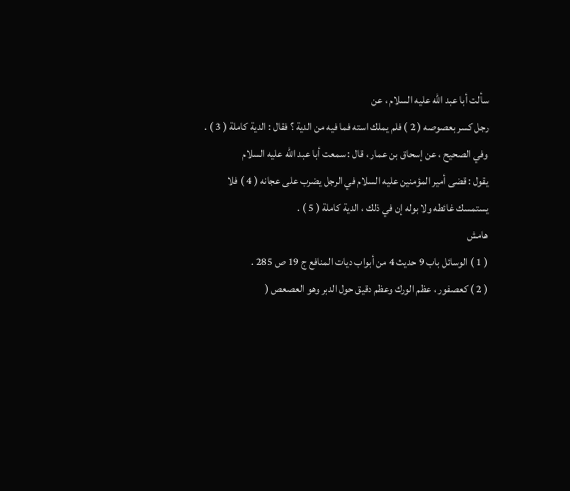سألت أبا عبد الله عليه السلام ، عن
رجل كسر بعصوصه ( 2 ) فلم يملك استه فما فيه من الدية ؟ فقال : الدية كاملة ( 3 ) .
وفي الصحيح ، عن إسحاق بن عمار ، قال : سمعت أبا عبد الله عليه السلام
يقول : قضى أمير المؤمنين عليه السلام في الرجل يضرب على عجانه ( 4 ) فلا
يستمسك غائطه ولا بوله إن في ذلك ، الدية كاملة ( 5 ) .
هامش
( 1 ) الوسائل باب 9 حديث 4 من أبواب ديات المنافع ج 19 ص 285 .
( 2 ) كعصفور ، عظم الورك وعظم دقيق حول الدبر وهو العصعص (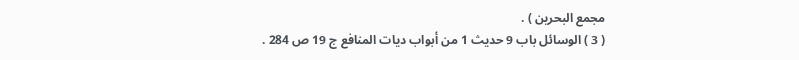مجمع البحرين ) .
( 3 ) الوسائل باب 9 حديث 1 من أبواب ديات المنافع ج 19 ص 284 .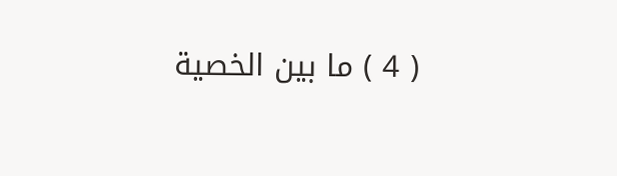( 4 ) ما بين الخصية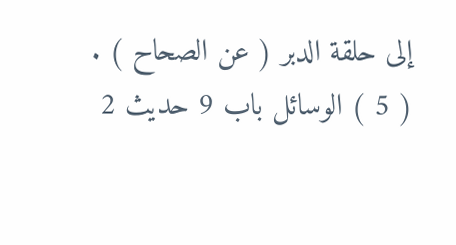إلى حلقة الدبر ( عن الصحاح ) .
( 5 ) الوسائل باب 9 حديث 2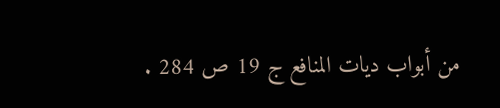من أبواب ديات المنافع ج 19 ص 284 .